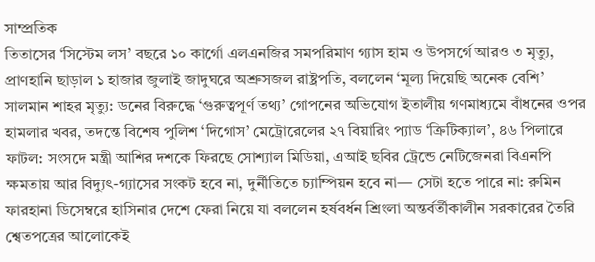সাম্প্রতিক
তিতাসের ‘সিস্টেম লস’ বছরে ১০ কার্গো এলএনজির সমপরিমাণ গ্যাস হাম ও উপসর্গে আরও ৩ মৃত্যু, প্রাণহানি ছাড়াল ১ হাজার জুলাই জাদুঘরে অশ্রুসজল রাষ্ট্রপতি, বললেন ‘মূল্য দিয়েছি অনেক বেশি’ সালমান শাহর মৃত্যু: ডনের বিরুদ্ধে ‘গুরুত্বপূর্ণ তথ্য’ গোপনের অভিযোগ ইতালীয় গণমাধ্যমে বাঁধনের ওপর হামলার খবর, তদন্তে বিশেষ পুলিশ ‘দিগোস’ মেট্রোরেলের ২৭ বিয়ারিং প্যাড ‘ক্রিটিক্যাল’, ৪৬ পিলারে ফাটল: সংসদে মন্ত্রী আশির দশকে ফিরছে সোশ্যাল মিডিয়া, এআই ছবির ট্রেন্ডে নেটিজেনরা বিএনপি ক্ষমতায় আর বিদ্যুৎ-গ্যাসের সংকট হবে না, দুর্নীতিতে চ্যাম্পিয়ন হবে না— সেটা হতে পারে না: রুমিন ফারহানা ডিসেম্বরে হাসিনার দেশে ফেরা নিয়ে যা বললেন হর্ষবর্ধন শ্রিংলা অন্তর্বর্তীকালীন সরকারের তৈরি শ্বেতপত্রের আলোকেই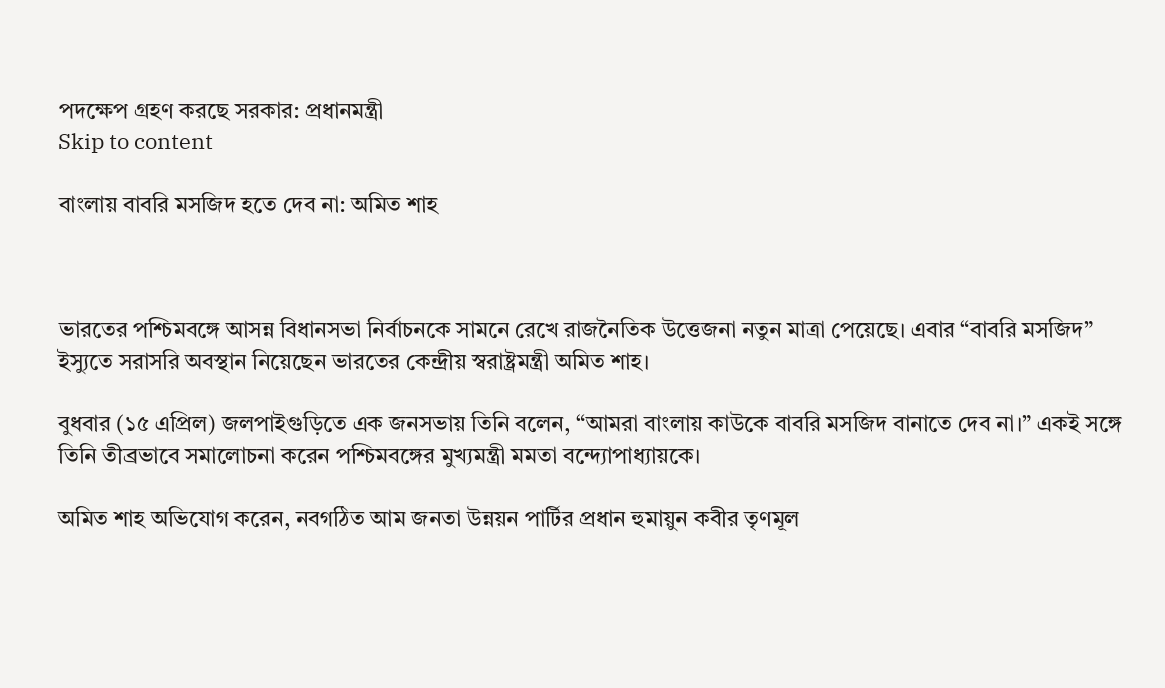পদক্ষেপ গ্রহণ করছে সরকার: প্রধানমন্ত্রী
Skip to content

বাংলায় বাবরি মসজিদ হতে দেব না: অমিত শাহ



ভারতের পশ্চিমবঙ্গে আসন্ন বিধানসভা নির্বাচনকে সামনে রেখে রাজনৈতিক উত্তেজনা নতুন মাত্রা পেয়েছে। এবার “বাবরি মসজিদ” ইস্যুতে সরাসরি অবস্থান নিয়েছেন ভারতের কেন্দ্রীয় স্বরাষ্ট্রমন্ত্রী অমিত শাহ।

বুধবার (১৫ এপ্রিল) জলপাইগুড়িতে এক জনসভায় তিনি বলেন, “আমরা বাংলায় কাউকে বাবরি মসজিদ বানাতে দেব না।” একই সঙ্গে তিনি তীব্রভাবে সমালোচনা করেন পশ্চিমবঙ্গের মুখ্যমন্ত্রী মমতা বন্দ্যোপাধ্যায়কে।

অমিত শাহ অভিযোগ করেন, নবগঠিত আম জনতা উন্নয়ন পার্টির প্রধান হুমায়ুন কবীর তৃণমূল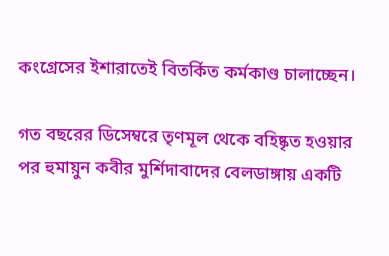কংগ্রেসের ইশারাতেই বিতর্কিত কর্মকাণ্ড চালাচ্ছেন।

গত বছরের ডিসেম্বরে তৃণমূল থেকে বহিষ্কৃত হওয়ার পর হুমায়ুন কবীর মুর্শিদাবাদের বেলডাঙ্গায় একটি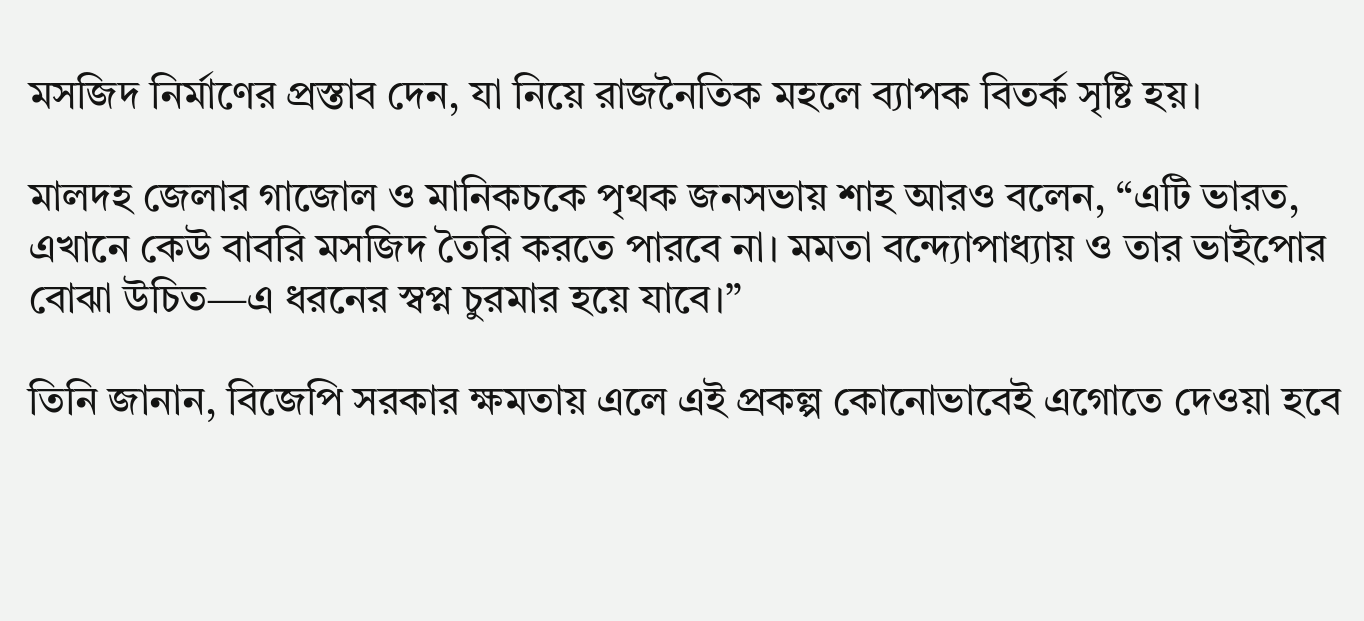মসজিদ নির্মাণের প্রস্তাব দেন, যা নিয়ে রাজনৈতিক মহলে ব্যাপক বিতর্ক সৃষ্টি হয়।

মালদহ জেলার গাজোল ও মানিকচকে পৃথক জনসভায় শাহ আরও বলেন, “এটি ভারত, এখানে কেউ বাবরি মসজিদ তৈরি করতে পারবে না। মমতা বন্দ্যোপাধ্যায় ও তার ভাইপোর বোঝা উচিত—এ ধরনের স্বপ্ন চুরমার হয়ে যাবে।”

তিনি জানান, বিজেপি সরকার ক্ষমতায় এলে এই প্রকল্প কোনোভাবেই এগোতে দেওয়া হবে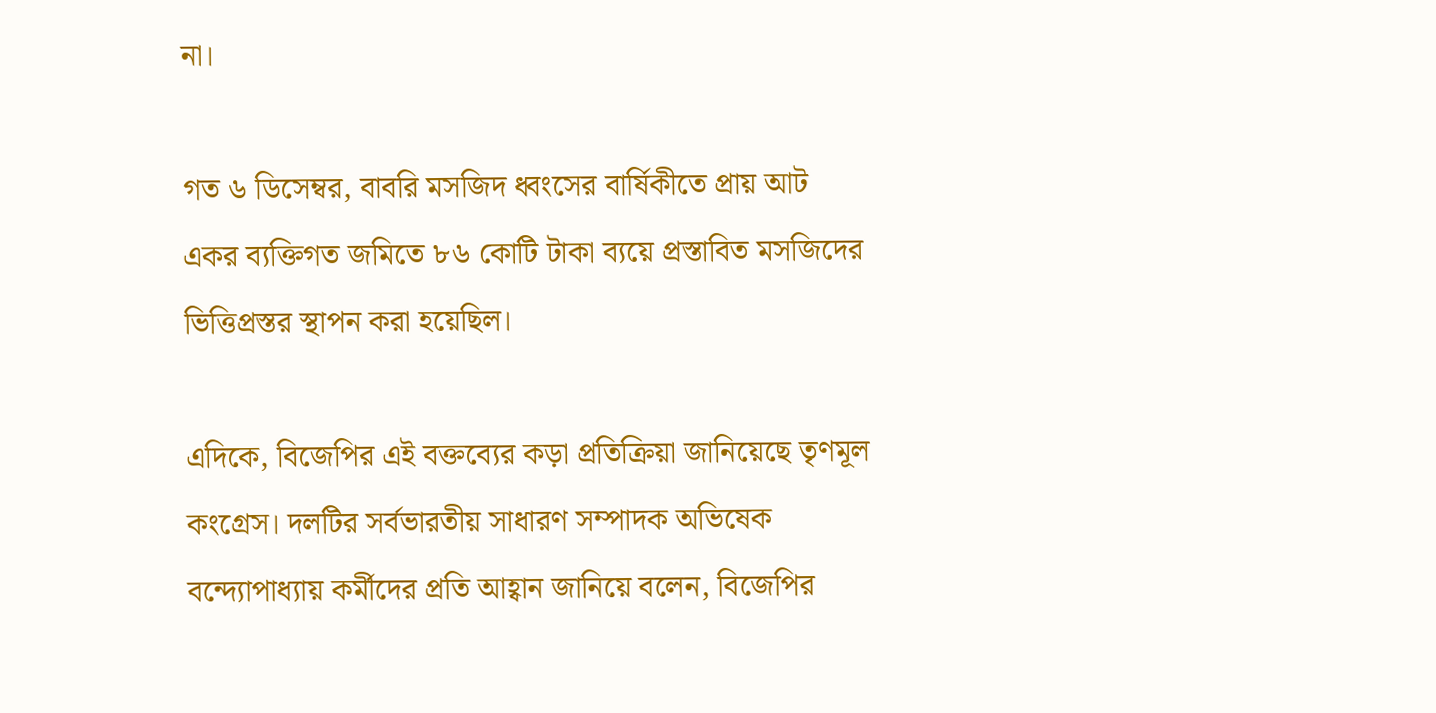না।

গত ৬ ডিসেম্বর, বাবরি মসজিদ ধ্বংসের বার্ষিকীতে প্রায় আট একর ব্যক্তিগত জমিতে ৮৬ কোটি টাকা ব্যয়ে প্রস্তাবিত মসজিদের ভিত্তিপ্রস্তর স্থাপন করা হয়েছিল।

এদিকে, বিজেপির এই বক্তব্যের কড়া প্রতিক্রিয়া জানিয়েছে তৃণমূল কংগ্রেস। দলটির সর্বভারতীয় সাধারণ সম্পাদক অভিষেক বন্দ্যোপাধ্যায় কর্মীদের প্রতি আহ্বান জানিয়ে বলেন, বিজেপির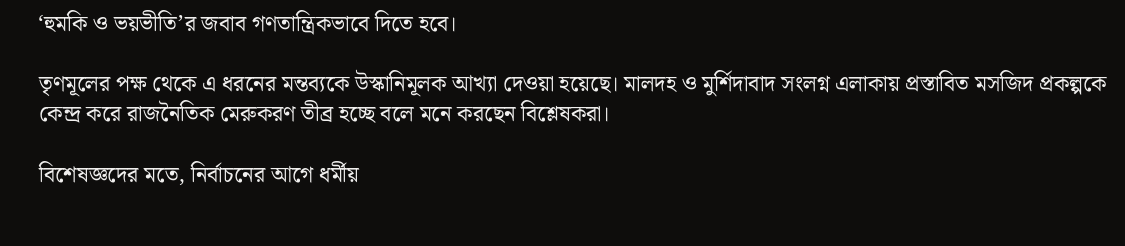‘হুমকি ও ভয়ভীতি’র জবাব গণতান্ত্রিকভাবে দিতে হবে।

তৃণমূলের পক্ষ থেকে এ ধরনের মন্তব্যকে উস্কানিমূলক আখ্যা দেওয়া হয়েছে। মালদহ ও মুর্শিদাবাদ সংলগ্ন এলাকায় প্রস্তাবিত মসজিদ প্রকল্পকে কেন্দ্র করে রাজনৈতিক মেরুকরণ তীব্র হচ্ছে বলে মনে করছেন বিশ্লেষকরা।

বিশেষজ্ঞদের মতে, নির্বাচনের আগে ধর্মীয়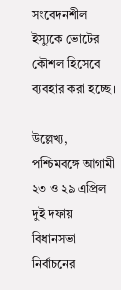সংবেদনশীল ইস্যুকে ভোটের কৌশল হিসেবে ব্যবহার করা হচ্ছে।

উল্লেখ্য, পশ্চিমবঙ্গে আগামী ২৩ ও ২৯ এপ্রিল দুই দফায় বিধানসভা নির্বাচনের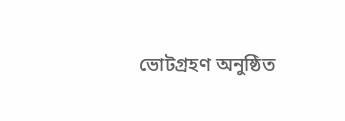ভোটগ্রহণ অনুষ্ঠিত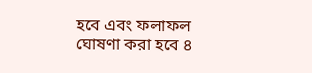হবে এবং ফলাফল ঘোষণা করা হবে ৪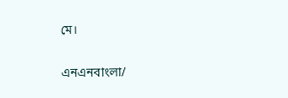মে।

এনএনবাংলা/